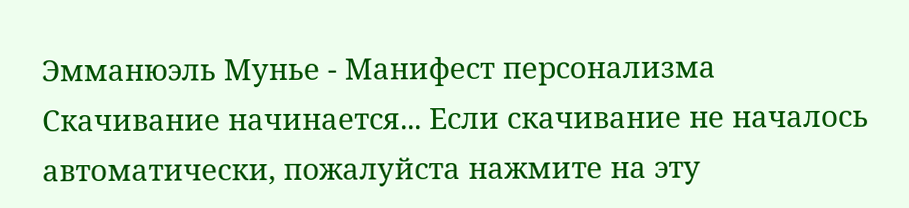Эмманюэль Мунье - Манифест персонализма
Скачивание начинается... Если скачивание не началось автоматически, пожалуйста нажмите на эту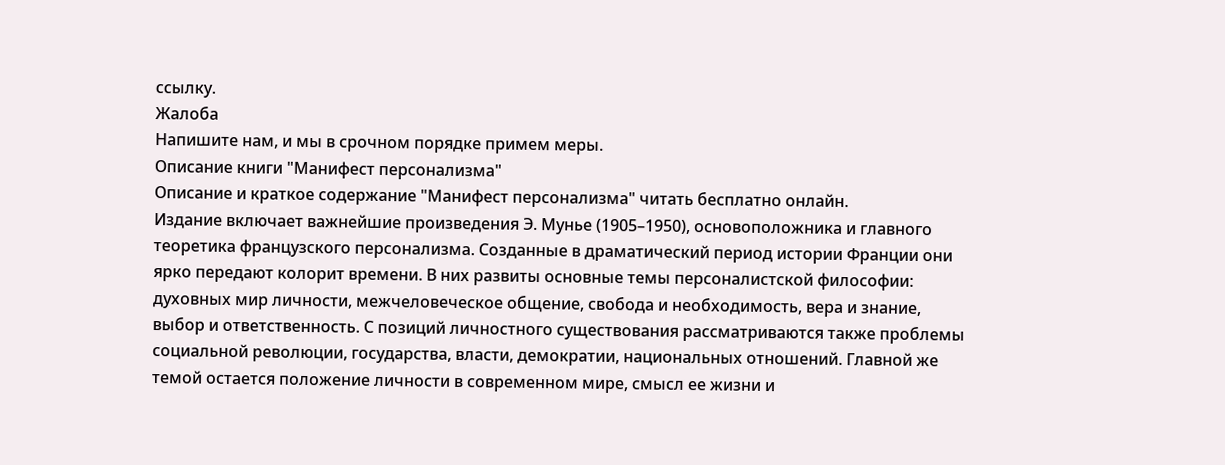ссылку.
Жалоба
Напишите нам, и мы в срочном порядке примем меры.
Описание книги "Манифест персонализма"
Описание и краткое содержание "Манифест персонализма" читать бесплатно онлайн.
Издание включает важнейшие произведения Э. Мунье (1905–1950), основоположника и главного теоретика французского персонализма. Созданные в драматический период истории Франции они ярко передают колорит времени. В них развиты основные темы персоналистской философии: духовных мир личности, межчеловеческое общение, свобода и необходимость, вера и знание, выбор и ответственность. С позиций личностного существования рассматриваются также проблемы социальной революции, государства, власти, демократии, национальных отношений. Главной же темой остается положение личности в современном мире, смысл ее жизни и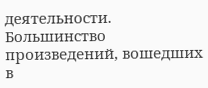деятельности. Большинство произведений, вошедших в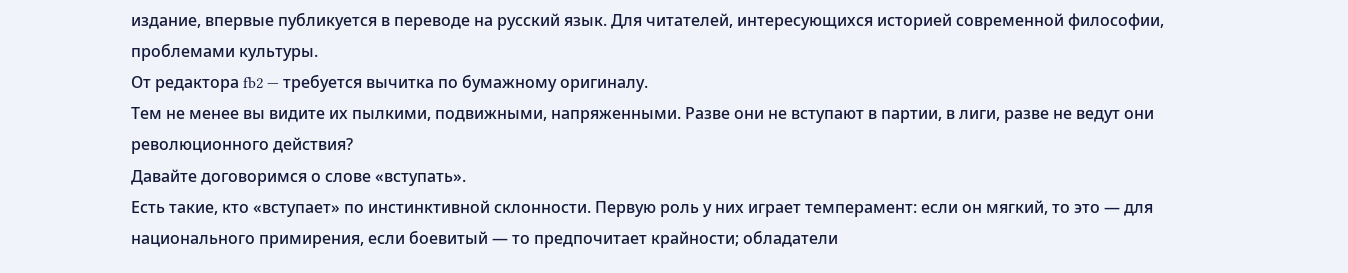издание, впервые публикуется в переводе на русский язык. Для читателей, интересующихся историей современной философии, проблемами культуры.
От редактора fb2 — требуется вычитка по бумажному оригиналу.
Тем не менее вы видите их пылкими, подвижными, напряженными. Разве они не вступают в партии, в лиги, разве не ведут они революционного действия?
Давайте договоримся о слове «вступать».
Есть такие, кто «вступает» по инстинктивной склонности. Первую роль у них играет темперамент: если он мягкий, то это — для национального примирения, если боевитый — то предпочитает крайности; обладатели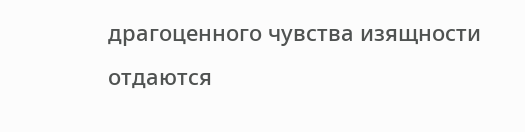драгоценного чувства изящности отдаются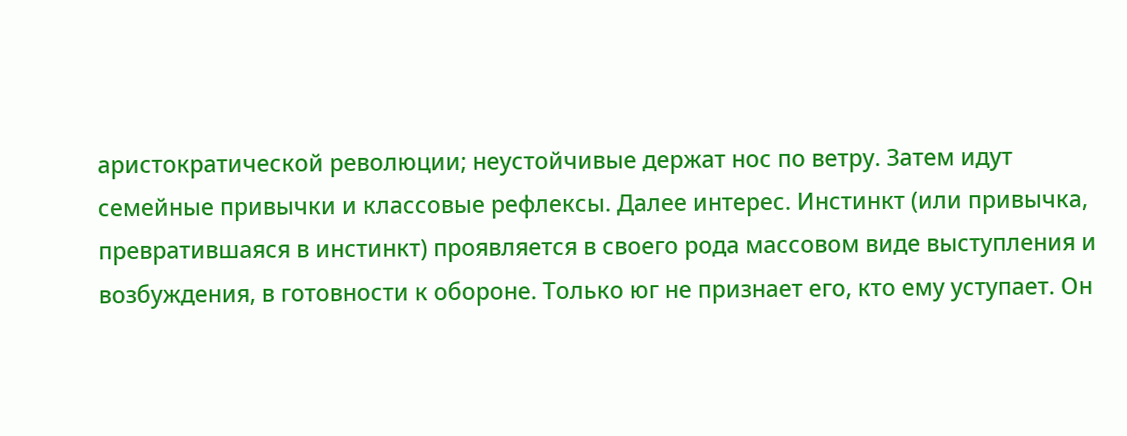аристократической революции; неустойчивые держат нос по ветру. Затем идут семейные привычки и классовые рефлексы. Далее интерес. Инстинкт (или привычка, превратившаяся в инстинкт) проявляется в своего рода массовом виде выступления и возбуждения, в готовности к обороне. Только юг не признает его, кто ему уступает. Он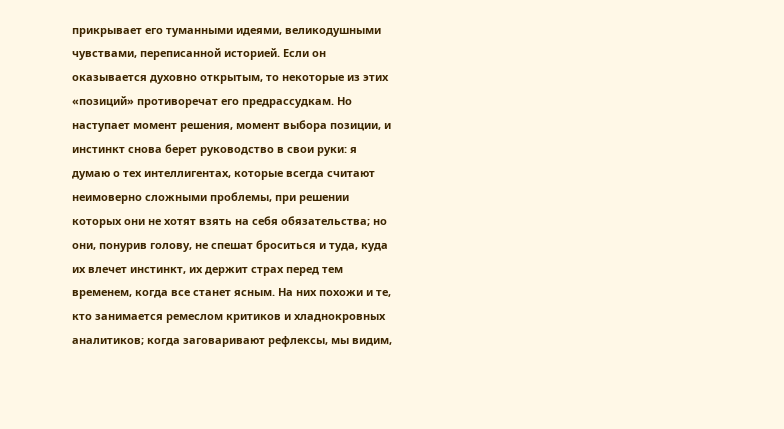прикрывает его туманными идеями, великодушными чувствами, переписанной историей. Если он оказывается духовно открытым, то некоторые из этих «позиций» противоречат его предрассудкам. Но наступает момент решения, момент выбора позиции, и инстинкт снова берет руководство в свои руки: я думаю о тех интеллигентах, которые всегда считают неимоверно сложными проблемы, при решении которых они не хотят взять на себя обязательства; но они, понурив голову, не спешат броситься и туда, куда их влечет инстинкт, их держит страх перед тем временем, когда все станет ясным. На них похожи и те, кто занимается ремеслом критиков и хладнокровных аналитиков; когда заговаривают рефлексы, мы видим,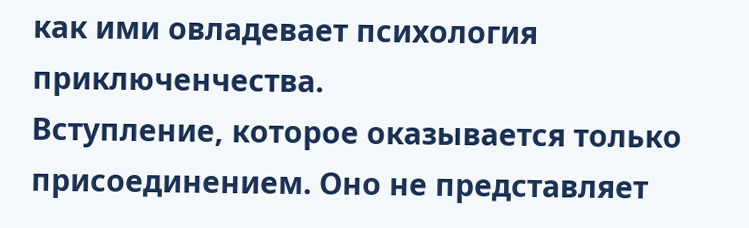как ими овладевает психология приключенчества.
Вступление, которое оказывается только присоединением. Оно не представляет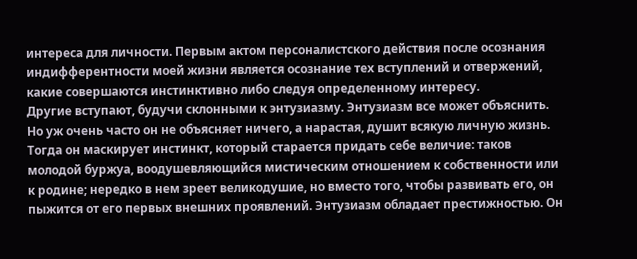интереса для личности. Первым актом персоналистского действия после осознания индифферентности моей жизни является осознание тех вступлений и отвержений, какие совершаются инстинктивно либо следуя определенному интересу.
Другие вступают, будучи склонными к энтузиазму. Энтузиазм все может объяснить. Но уж очень часто он не объясняет ничего, а нарастая, душит всякую личную жизнь. Тогда он маскирует инстинкт, который старается придать себе величие: таков молодой буржуа, воодушевляющийся мистическим отношением к собственности или к родине; нередко в нем зреет великодушие, но вместо того, чтобы развивать его, он пыжится от его первых внешних проявлений. Энтузиазм обладает престижностью. Он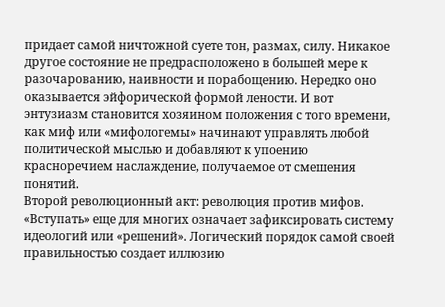придает самой ничтожной суете тон, размах, силу. Никакое другое состояние не предрасположено в большей мере к разочарованию, наивности и порабощению. Нередко оно оказывается эйфорической формой лености. И вот энтузиазм становится хозяином положения с того времени, как миф или «мифологемы» начинают управлять любой политической мыслью и добавляют к упоению красноречием наслаждение, получаемое от смешения понятий.
Второй революционный акт: революция против мифов.
«Вступать» еще для многих означает зафиксировать систему идеологий или «решений». Логический порядок самой своей правильностью создает иллюзию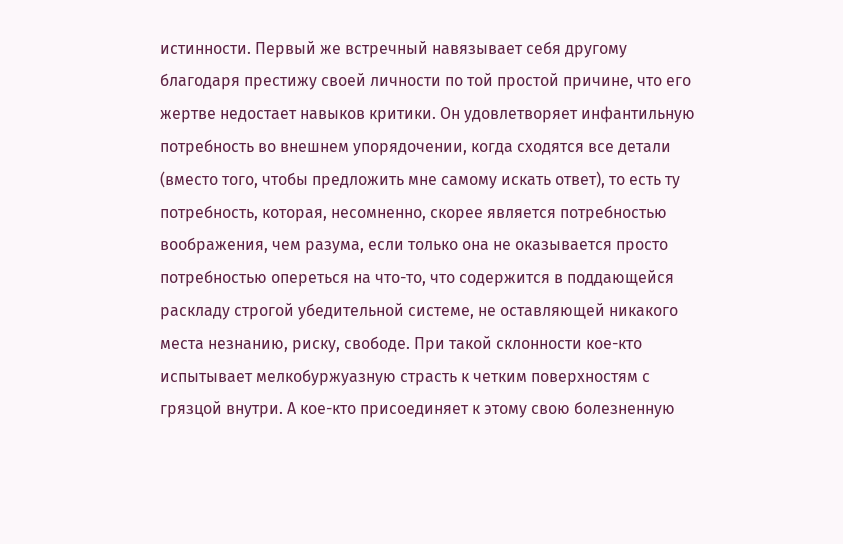истинности. Первый же встречный навязывает себя другому благодаря престижу своей личности по той простой причине, что его жертве недостает навыков критики. Он удовлетворяет инфантильную потребность во внешнем упорядочении, когда сходятся все детали (вместо того, чтобы предложить мне самому искать ответ), то есть ту потребность, которая, несомненно, скорее является потребностью воображения, чем разума, если только она не оказывается просто потребностью опереться на что-то, что содержится в поддающейся раскладу строгой убедительной системе, не оставляющей никакого места незнанию, риску, свободе. При такой склонности кое-кто испытывает мелкобуржуазную страсть к четким поверхностям с грязцой внутри. А кое-кто присоединяет к этому свою болезненную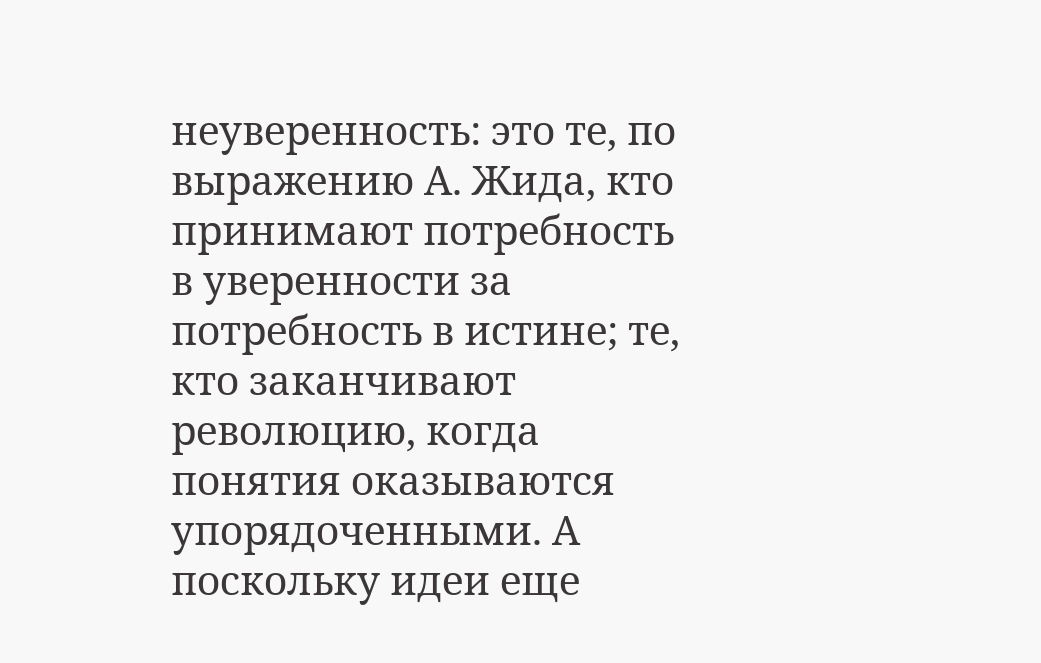неуверенность: это те, по выражению А. Жида, кто принимают потребность в уверенности за потребность в истине; те, кто заканчивают революцию, когда понятия оказываются упорядоченными. А поскольку идеи еще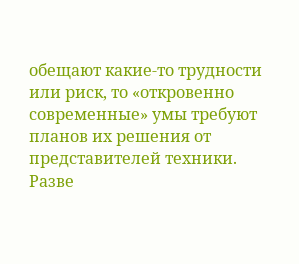обещают какие-то трудности или риск, то «откровенно современные» умы требуют планов их решения от представителей техники. Разве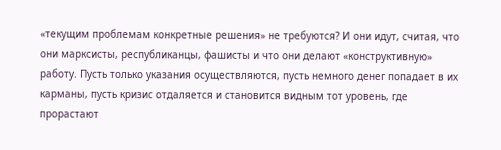«текущим проблемам конкретные решения» не требуются? И они идут, считая, что они марксисты, республиканцы, фашисты и что они делают «конструктивную» работу. Пусть только указания осуществляются, пусть немного денег попадает в их карманы, пусть кризис отдаляется и становится видным тот уровень, где прорастают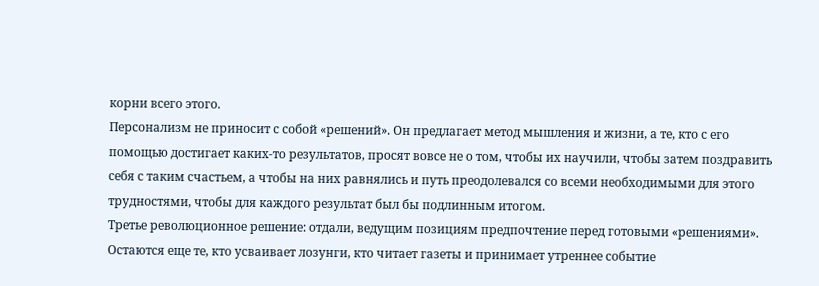корни всего этого.
Персонализм не приносит с собой «решений». Он предлагает метод мышления и жизни, а те, кто с его помощью достигает каких-то результатов, просят вовсе не о том, чтобы их научили, чтобы затем поздравить себя с таким счастьем, а чтобы на них равнялись и путь преодолевался со всеми необходимыми для этого трудностями, чтобы для каждого результат был бы подлинным итогом.
Третье революционное решение: отдали, ведущим позициям предпочтение перед готовыми «решениями».
Остаются еще те, кто усваивает лозунги, кто читает газеты и принимает утреннее событие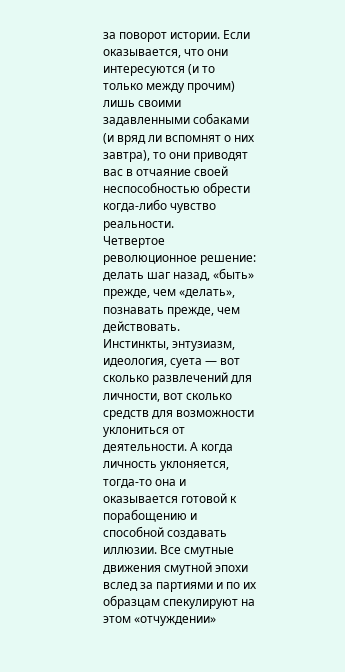за поворот истории. Если оказывается, что они интересуются (и то только между прочим) лишь своими задавленными собаками (и вряд ли вспомнят о них завтра), то они приводят вас в отчаяние своей неспособностью обрести когда-либо чувство реальности.
Четвертое революционное решение: делать шаг назад, «быть» прежде, чем «делать», познавать прежде, чем действовать.
Инстинкты, энтузиазм, идеология, суета — вот сколько развлечений для личности, вот сколько средств для возможности уклониться от деятельности. А когда личность уклоняется, тогда-то она и оказывается готовой к порабощению и способной создавать иллюзии. Все смутные движения смутной эпохи вслед за партиями и по их образцам спекулируют на этом «отчуждении»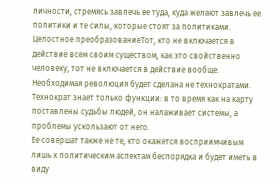личности, стремясь завлечь ее туда, куда желают завлечь ее политики и те силы, которые стоят за политиками.
Целостное преобразованиеТот, кто не включается в действие всем своим существом, как это свойственно человеку, тот не включается в действие вообще.
Необходимая революция будет сделана не технократами. Технократ знает только функции: в то время как на карту поставлены судьбы людей, он налаживает системы, а проблемы ускользают от него.
Ее совершат также не те, кто окажется восприимчивым лишь к политическим аспектам беспорядка и будет иметь в виду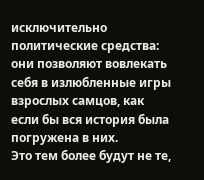исключительно политические средства: они позволяют вовлекать себя в излюбленные игры взрослых самцов, как если бы вся история была погружена в них.
Это тем более будут не те,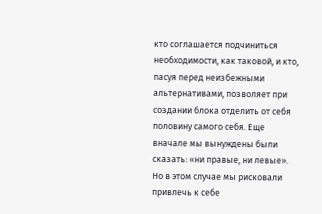кто соглашается подчиниться необходимости, как таковой, и кто, пасуя перед неизбежными альтернативами, позволяет при создании блока отделить от себя половину самого себя. Еще вначале мы вынуждены были сказать: «ни правые, ни левые».
Но в этом случае мы рисковали привлечь к себе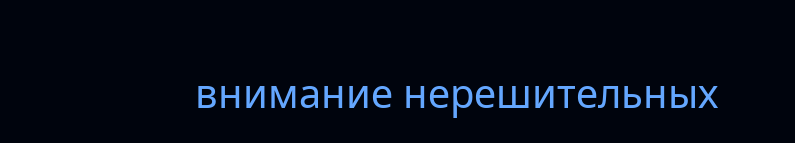внимание нерешительных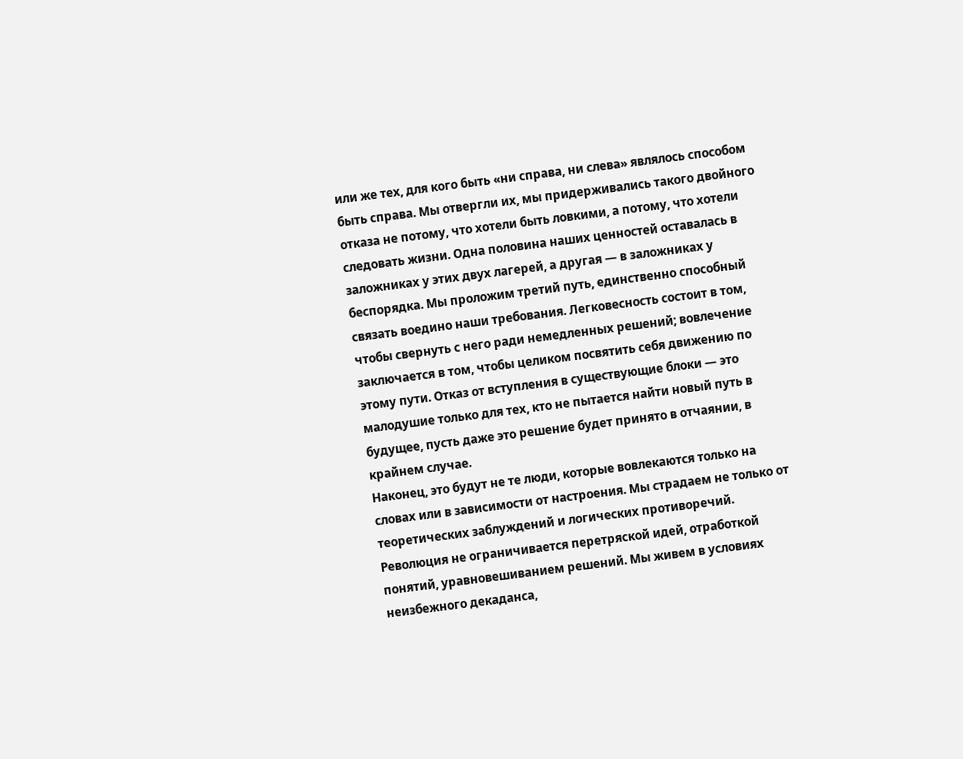или же тех, для кого быть «ни справа, ни слева» являлось способом быть справа. Мы отвергли их, мы придерживались такого двойного отказа не потому, что хотели быть ловкими, а потому, что хотели следовать жизни. Одна половина наших ценностей оставалась в заложниках у этих двух лагерей, а другая — в заложниках у беспорядка. Мы проложим третий путь, единственно способный связать воедино наши требования. Легковесность состоит в том, чтобы свернуть с него ради немедленных решений; вовлечение заключается в том, чтобы целиком посвятить себя движению по этому пути. Отказ от вступления в существующие блоки — это малодушие только для тех, кто не пытается найти новый путь в будущее, пусть даже это решение будет принято в отчаянии, в крайнем случае.
Наконец, это будут не те люди, которые вовлекаются только на словах или в зависимости от настроения. Мы страдаем не только от теоретических заблуждений и логических противоречий. Революция не ограничивается перетряской идей, отработкой понятий, уравновешиванием решений. Мы живем в условиях неизбежного декаданса,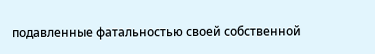подавленные фатальностью своей собственной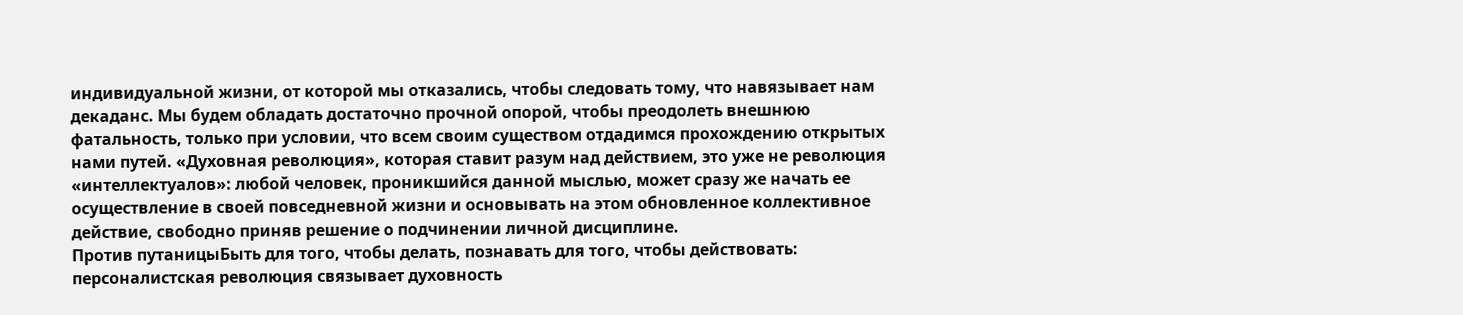индивидуальной жизни, от которой мы отказались, чтобы следовать тому, что навязывает нам декаданс. Мы будем обладать достаточно прочной опорой, чтобы преодолеть внешнюю фатальность, только при условии, что всем своим существом отдадимся прохождению открытых нами путей. «Духовная революция», которая ставит разум над действием, это уже не революция «интеллектуалов»: любой человек, проникшийся данной мыслью, может сразу же начать ее осуществление в своей повседневной жизни и основывать на этом обновленное коллективное действие, свободно приняв решение о подчинении личной дисциплине.
Против путаницыБыть для того, чтобы делать, познавать для того, чтобы действовать: персоналистская революция связывает духовность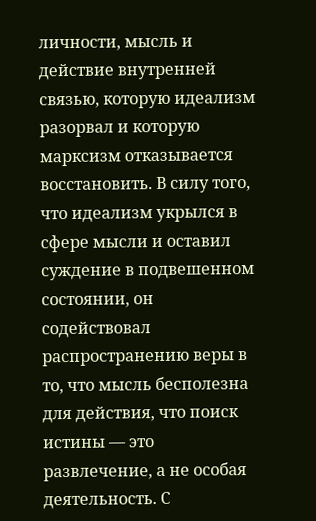личности, мысль и действие внутренней связью, которую идеализм разорвал и которую марксизм отказывается восстановить. В силу того, что идеализм укрылся в сфере мысли и оставил суждение в подвешенном состоянии, он содействовал распространению веры в то, что мысль бесполезна для действия, что поиск истины — это развлечение, а не особая деятельность. С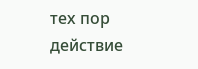тех пор действие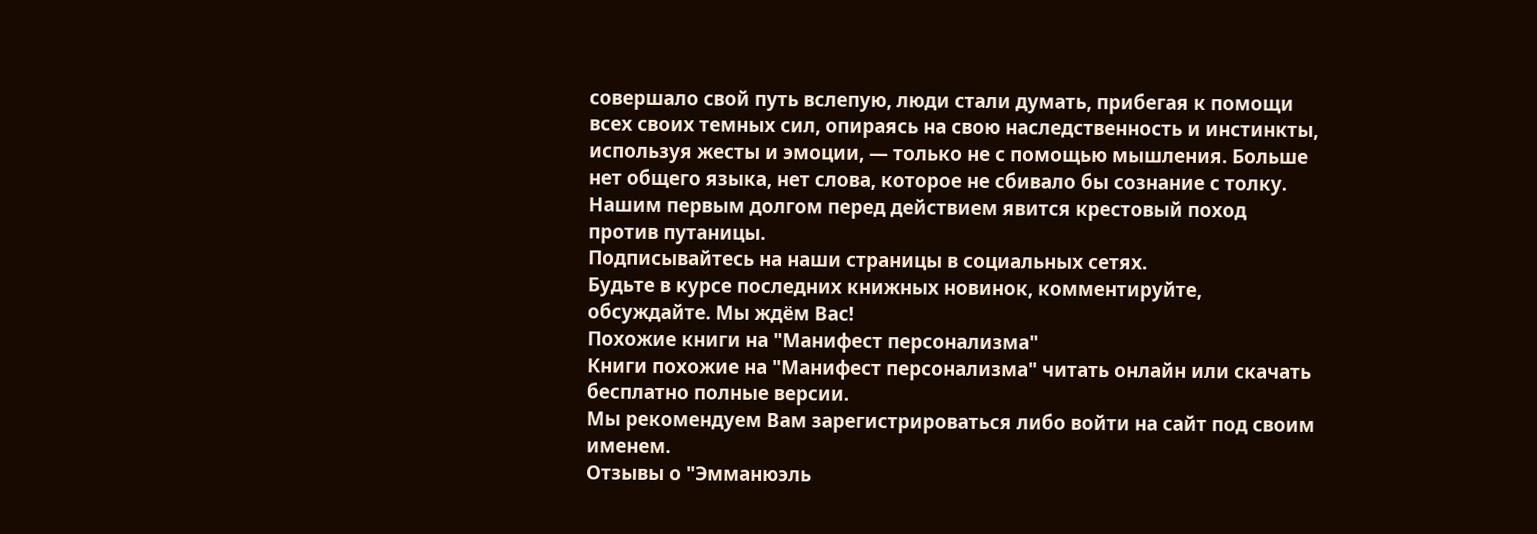совершало свой путь вслепую, люди стали думать, прибегая к помощи всех своих темных сил, опираясь на свою наследственность и инстинкты, используя жесты и эмоции, — только не с помощью мышления. Больше нет общего языка, нет слова, которое не сбивало бы сознание с толку. Нашим первым долгом перед действием явится крестовый поход против путаницы.
Подписывайтесь на наши страницы в социальных сетях.
Будьте в курсе последних книжных новинок, комментируйте, обсуждайте. Мы ждём Вас!
Похожие книги на "Манифест персонализма"
Книги похожие на "Манифест персонализма" читать онлайн или скачать бесплатно полные версии.
Мы рекомендуем Вам зарегистрироваться либо войти на сайт под своим именем.
Отзывы о "Эмманюэль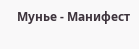Мунье - Манифест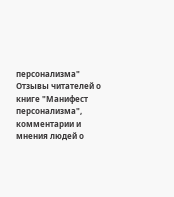персонализма"
Отзывы читателей о книге "Манифест персонализма", комментарии и мнения людей о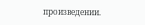произведении.